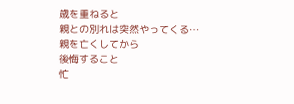歳を重ねると
親との別れは突然やってくる…
親を亡くしてから
後悔すること
忙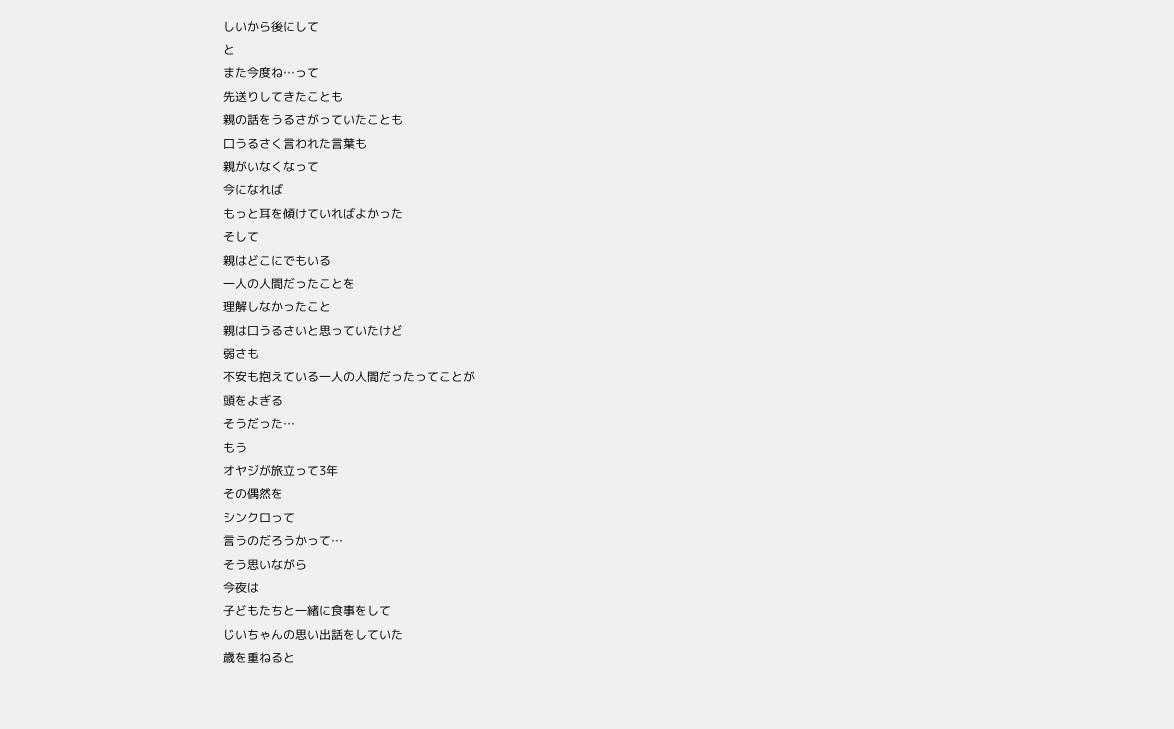しいから後にして
と
また今度ね…って
先送りしてきたことも
親の話をうるさがっていたことも
口うるさく言われた言葉も
親がいなくなって
今になれば
もっと耳を傾けていればよかった
そして
親はどこにでもいる
一人の人間だったことを
理解しなかったこと
親は口うるさいと思っていたけど
弱さも
不安も抱えている一人の人間だったってことが
頭をよぎる
そうだった…
もう
オヤジが旅立って3年
その偶然を
シンクロって
言うのだろうかって…
そう思いながら
今夜は
子どもたちと一緒に食事をして
じいちゃんの思い出話をしていた
歳を重ねると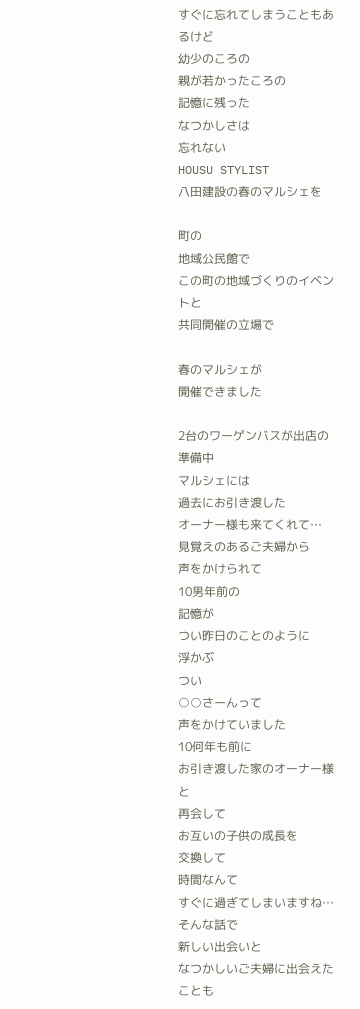すぐに忘れてしまうこともあるけど
幼少のころの
親が若かったころの
記憶に残った
なつかしさは
忘れない
HOUSU STYLIST
八田建設の春のマルシェを

町の
地域公民館で
この町の地域づくりのイベントと
共同開催の立場で

春のマルシェが
開催できました

2台のワーゲンバスが出店の準備中
マルシェには
過去にお引き渡した
オーナー様も来てくれて…
見覚えのあるご夫婦から
声をかけられて
10男年前の
記憶が
つい昨日のことのように
浮かぶ
つい
○○さーんって
声をかけていました
10何年も前に
お引き渡した家のオーナー様と
再会して
お互いの子供の成長を
交換して
時間なんて
すぐに過ぎてしまいますね…
そんな話で
新しい出会いと
なつかしいご夫婦に出会えたことも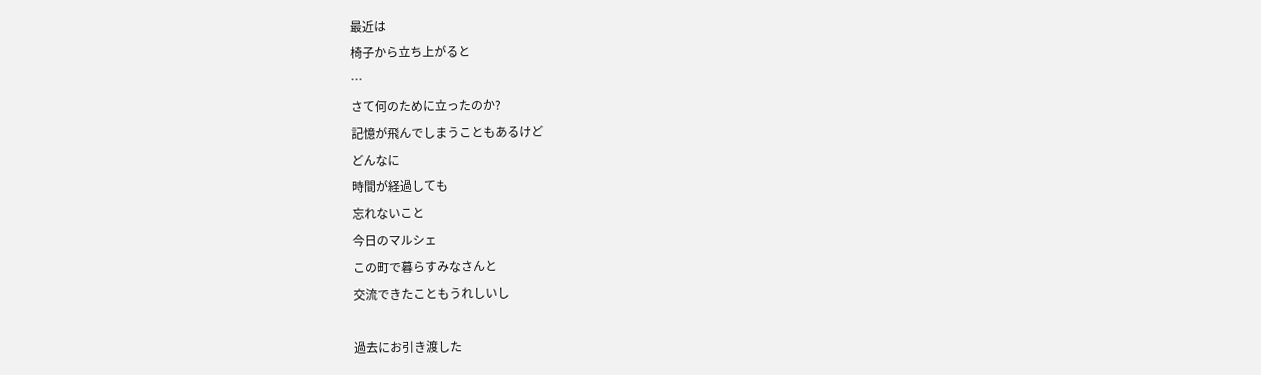最近は
椅子から立ち上がると
…
さて何のために立ったのか?
記憶が飛んでしまうこともあるけど
どんなに
時間が経過しても
忘れないこと
今日のマルシェ
この町で暮らすみなさんと
交流できたこともうれしいし

過去にお引き渡した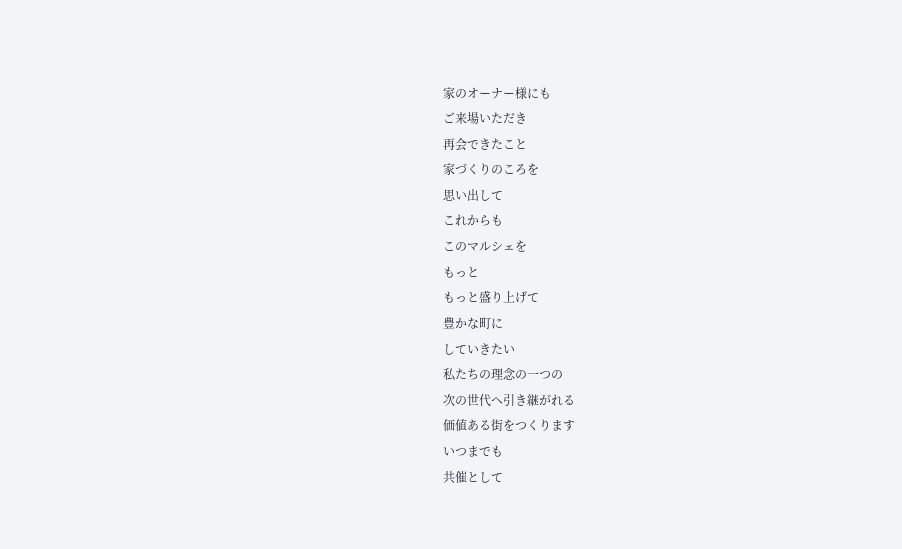家のオーナー様にも
ご来場いただき
再会できたこと
家づくりのころを
思い出して
これからも
このマルシェを
もっと
もっと盛り上げて
豊かな町に
していきたい
私たちの理念の一つの
次の世代へ引き継がれる
価値ある街をつくります
いつまでも
共催として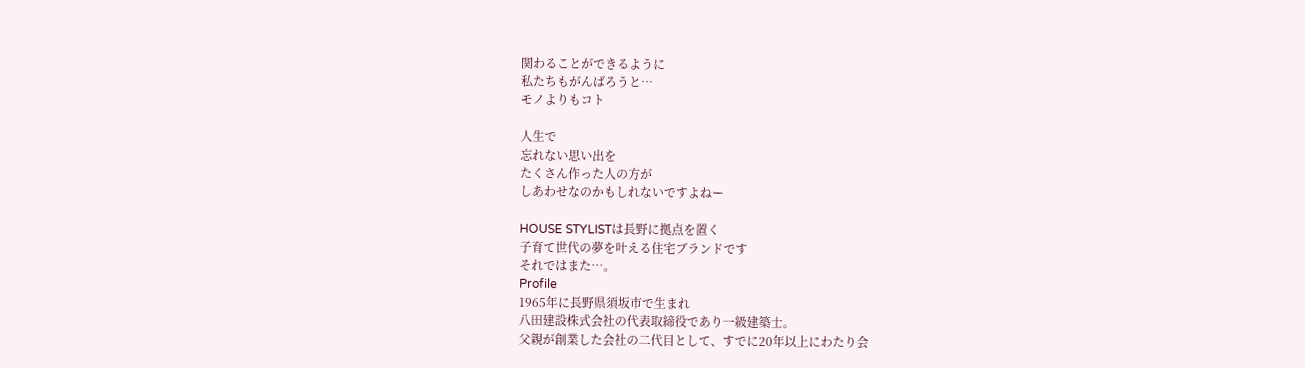関わることができるように
私たちもがんばろうと…
モノよりもコト

人生で
忘れない思い出を
たくさん作った人の方が
しあわせなのかもしれないですよねー

HOUSE STYLISTは長野に拠点を置く
子育て世代の夢を叶える住宅ブランドです
それではまた…。
Profile
1965年に長野県須坂市で生まれ
八田建設株式会社の代表取締役であり一級建築士。
父親が創業した会社の二代目として、すでに20年以上にわたり会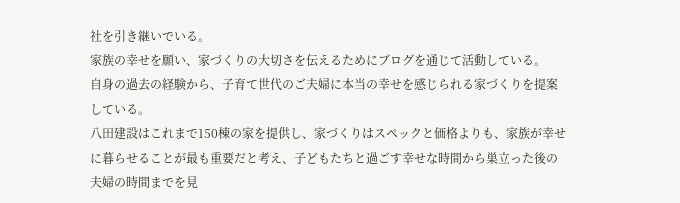社を引き継いでいる。
家族の幸せを願い、家づくりの大切さを伝えるためにブログを通じて活動している。
自身の過去の経験から、子育て世代のご夫婦に本当の幸せを感じられる家づくりを提案している。
八田建設はこれまで150棟の家を提供し、家づくりはスペックと価格よりも、家族が幸せに暮らせることが最も重要だと考え、子どもたちと過ごす幸せな時間から巣立った後の夫婦の時間までを見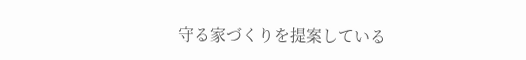守る家づくりを提案している